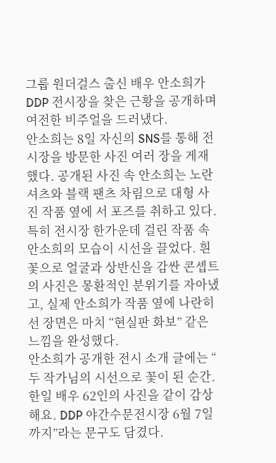그룹 원더걸스 출신 배우 안소희가 DDP 전시장을 찾은 근황을 공개하며 여전한 비주얼을 드러냈다.
안소희는 8일 자신의 SNS를 통해 전시장을 방문한 사진 여러 장을 게재했다. 공개된 사진 속 안소희는 노란 셔츠와 블랙 팬츠 차림으로 대형 사진 작품 옆에 서 포즈를 취하고 있다.
특히 전시장 한가운데 걸린 작품 속 안소희의 모습이 시선을 끌었다. 흰 꽃으로 얼굴과 상반신을 감싼 콘셉트의 사진은 몽환적인 분위기를 자아냈고, 실제 안소희가 작품 옆에 나란히 선 장면은 마치 “현실판 화보” 같은 느낌을 완성했다.
안소희가 공개한 전시 소개 글에는 “ 두 작가님의 시선으로 꽃이 된 순간. 한일 배우 62인의 사진을 같이 감상해요. DDP 야간수문전시장 6월 7일까지”라는 문구도 담겼다.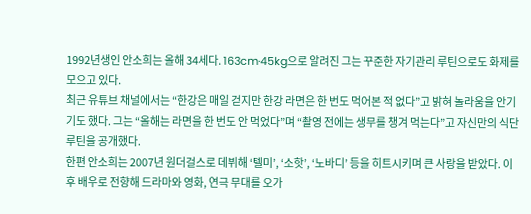1992년생인 안소희는 올해 34세다. 163cm·45kg으로 알려진 그는 꾸준한 자기관리 루틴으로도 화제를 모으고 있다.
최근 유튜브 채널에서는 “한강은 매일 걷지만 한강 라면은 한 번도 먹어본 적 없다”고 밝혀 놀라움을 안기기도 했다. 그는 “올해는 라면을 한 번도 안 먹었다”며 “촬영 전에는 생무를 챙겨 먹는다”고 자신만의 식단 루틴을 공개했다.
한편 안소희는 2007년 원더걸스로 데뷔해 ‘텔미’, ‘소핫’, ‘노바디’ 등을 히트시키며 큰 사랑을 받았다. 이후 배우로 전향해 드라마와 영화, 연극 무대를 오가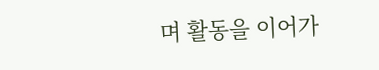며 활동을 이어가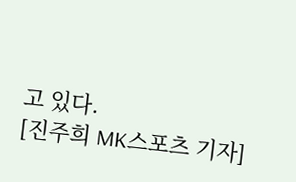고 있다.
[진주희 MK스포츠 기자]